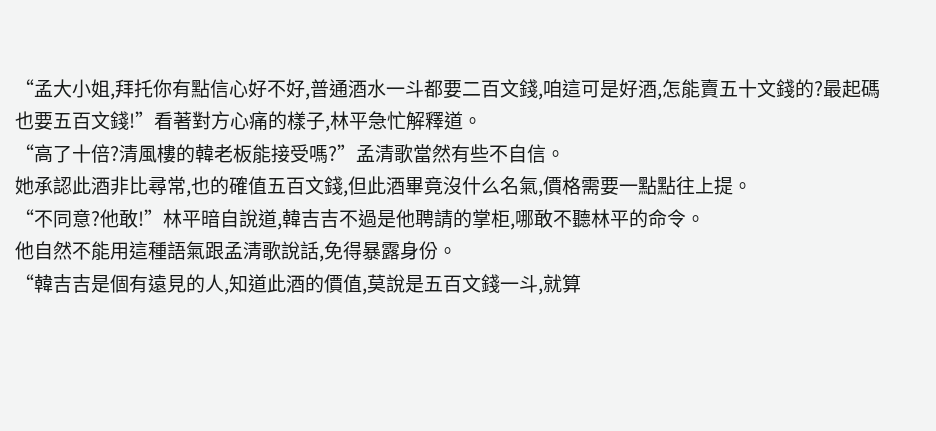“孟大小姐,拜托你有點信心好不好,普通酒水一斗都要二百文錢,咱這可是好酒,怎能賣五十文錢的?最起碼也要五百文錢!”看著對方心痛的樣子,林平急忙解釋道。
“高了十倍?清風樓的韓老板能接受嗎?”孟清歌當然有些不自信。
她承認此酒非比尋常,也的確值五百文錢,但此酒畢竟沒什么名氣,價格需要一點點往上提。
“不同意?他敢!”林平暗自說道,韓吉吉不過是他聘請的掌柜,哪敢不聽林平的命令。
他自然不能用這種語氣跟孟清歌說話,免得暴露身份。
“韓吉吉是個有遠見的人,知道此酒的價值,莫說是五百文錢一斗,就算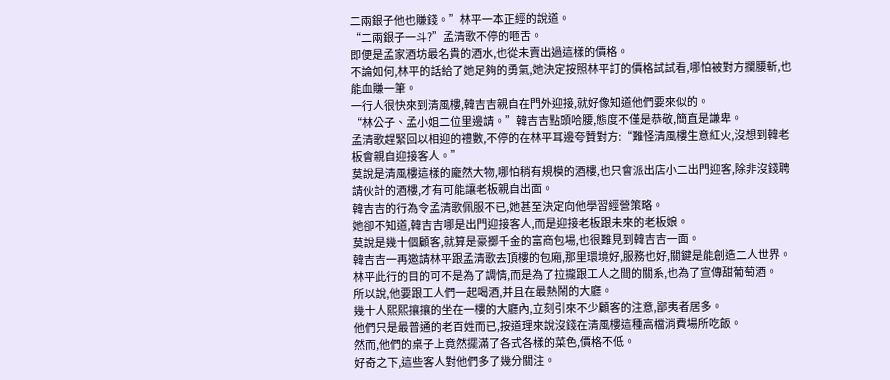二兩銀子他也賺錢。”林平一本正經的說道。
“二兩銀子一斗?”孟清歌不停的咂舌。
即便是孟家酒坊最名貴的酒水,也從未賣出過這樣的價格。
不論如何,林平的話給了她足夠的勇氣,她決定按照林平訂的價格試試看,哪怕被對方攔腰斬,也能血賺一筆。
一行人很快來到清風樓,韓吉吉親自在門外迎接,就好像知道他們要來似的。
“林公子、孟小姐二位里邊請。”韓吉吉點頭哈腰,態度不僅是恭敬,簡直是謙卑。
孟清歌趕緊回以相迎的禮數,不停的在林平耳邊夸贊對方:“難怪清風樓生意紅火,沒想到韓老板會親自迎接客人。”
莫說是清風樓這樣的龐然大物,哪怕稍有規模的酒樓,也只會派出店小二出門迎客,除非沒錢聘請伙計的酒樓,才有可能讓老板親自出面。
韓吉吉的行為令孟清歌佩服不已,她甚至決定向他學習經營策略。
她卻不知道,韓吉吉哪是出門迎接客人,而是迎接老板跟未來的老板娘。
莫說是幾十個顧客,就算是豪擲千金的富商包場,也很難見到韓吉吉一面。
韓吉吉一再邀請林平跟孟清歌去頂樓的包廂,那里環境好,服務也好,關鍵是能創造二人世界。
林平此行的目的可不是為了調情,而是為了拉攏跟工人之間的關系,也為了宣傳甜葡萄酒。
所以說,他要跟工人們一起喝酒,并且在最熱鬧的大廳。
幾十人熙熙攘攘的坐在一樓的大廳內,立刻引來不少顧客的注意,鄙夷者居多。
他們只是最普通的老百姓而已,按道理來說沒錢在清風樓這種高檔消費場所吃飯。
然而,他們的桌子上竟然擺滿了各式各樣的菜色,價格不低。
好奇之下,這些客人對他們多了幾分關注。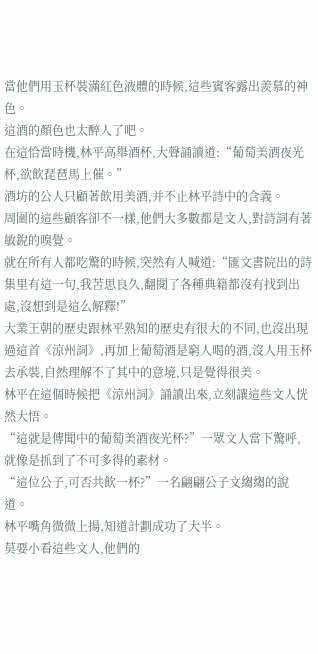當他們用玉杯裝滿紅色液體的時候,這些賓客露出羨慕的神色。
這酒的顏色也太醉人了吧。
在這恰當時機,林平高舉酒杯,大聲誦讀道:“葡萄美酒夜光杯,欲飲琵琶馬上催。”
酒坊的公人只顧著飲用美酒,并不止林平詩中的含義。
周圍的這些顧客卻不一樣,他們大多數都是文人,對詩詞有著敏銳的嗅覺。
就在所有人都吃驚的時候,突然有人喊道:“匯文書院出的詩集里有這一句,我苦思良久,翻閱了各種典籍都沒有找到出處,沒想到是這么解釋!”
大業王朝的歷史跟林平熟知的歷史有很大的不同,也沒出現過這首《涼州詞》,再加上葡萄酒是窮人喝的酒,沒人用玉杯去承裝,自然理解不了其中的意境,只是覺得很美。
林平在這個時候把《涼州詞》誦讀出來,立刻讓這些文人恍然大悟。
“這就是傳聞中的葡萄美酒夜光杯?”一眾文人當下驚呼,就像是抓到了不可多得的素材。
“這位公子,可否共飲一杯?”一名翩翩公子文縐縐的說道。
林平嘴角微微上揚,知道計劃成功了大半。
莫要小看這些文人,他們的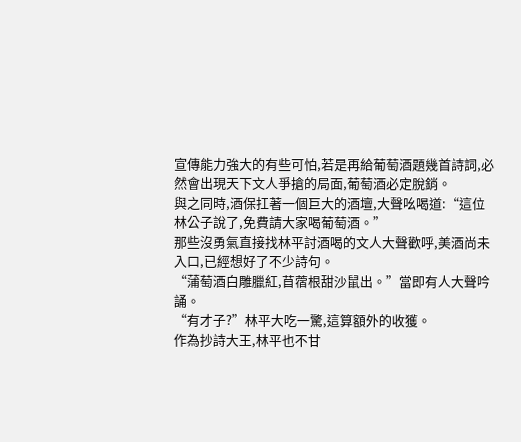宣傳能力強大的有些可怕,若是再給葡萄酒題幾首詩詞,必然會出現天下文人爭搶的局面,葡萄酒必定脫銷。
與之同時,酒保扛著一個巨大的酒壇,大聲吆喝道:“這位林公子說了,免費請大家喝葡萄酒。”
那些沒勇氣直接找林平討酒喝的文人大聲歡呼,美酒尚未入口,已經想好了不少詩句。
“蒲萄酒白雕臘紅,苜蓿根甜沙鼠出。”當即有人大聲吟誦。
“有才子?”林平大吃一驚,這算額外的收獲。
作為抄詩大王,林平也不甘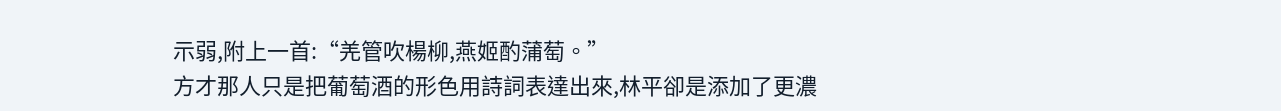示弱,附上一首:“羌管吹楊柳,燕姬酌蒲萄。”
方才那人只是把葡萄酒的形色用詩詞表達出來,林平卻是添加了更濃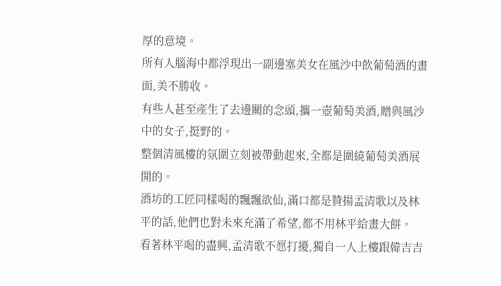厚的意境。
所有人腦海中都浮現出一副邊塞美女在風沙中飲葡萄酒的畫面,美不勝收。
有些人甚至產生了去邊關的念頭,攜一壺葡萄美酒,贈與風沙中的女子,挺野的。
整個清風樓的氛圍立刻被帶動起來,全都是圍繞葡萄美酒展開的。
酒坊的工匠同樣喝的飄飄欲仙,滿口都是贊揚孟清歌以及林平的話,他們也對未來充滿了希望,都不用林平給畫大餅。
看著林平喝的盡興,孟清歌不愿打擾,獨自一人上樓跟韓吉吉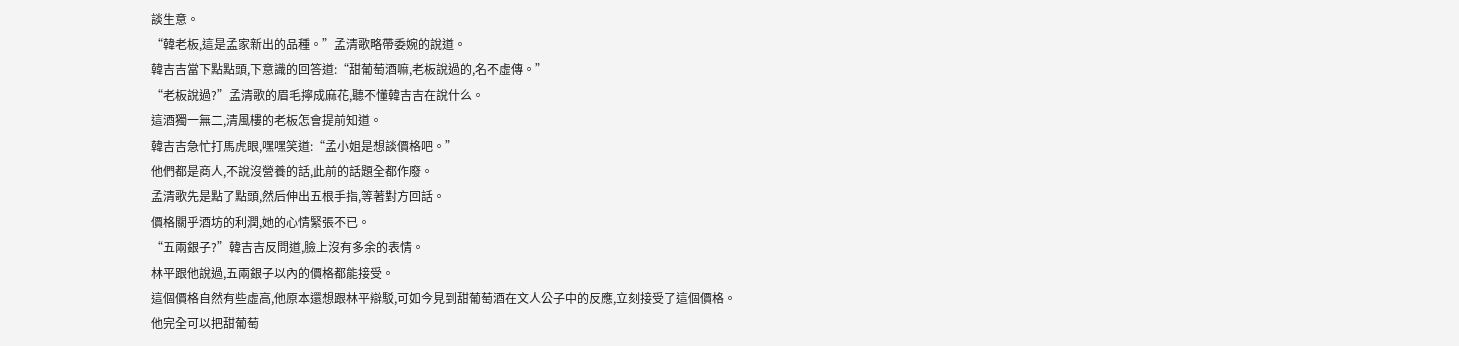談生意。
“韓老板,這是孟家新出的品種。”孟清歌略帶委婉的說道。
韓吉吉當下點點頭,下意識的回答道:“甜葡萄酒嘛,老板說過的,名不虛傳。”
“老板說過?”孟清歌的眉毛擰成麻花,聽不懂韓吉吉在說什么。
這酒獨一無二,清風樓的老板怎會提前知道。
韓吉吉急忙打馬虎眼,嘿嘿笑道:“孟小姐是想談價格吧。”
他們都是商人,不說沒營養的話,此前的話題全都作廢。
孟清歌先是點了點頭,然后伸出五根手指,等著對方回話。
價格關乎酒坊的利潤,她的心情緊張不已。
“五兩銀子?”韓吉吉反問道,臉上沒有多余的表情。
林平跟他說過,五兩銀子以內的價格都能接受。
這個價格自然有些虛高,他原本還想跟林平辯駁,可如今見到甜葡萄酒在文人公子中的反應,立刻接受了這個價格。
他完全可以把甜葡萄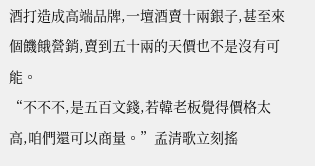酒打造成高端品牌,一壇酒賣十兩銀子,甚至來個饑餓營銷,賣到五十兩的天價也不是沒有可能。
“不不不,是五百文錢,若韓老板覺得價格太高,咱們還可以商量。”孟清歌立刻搖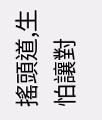搖頭道,生怕讓對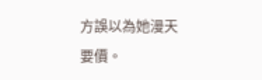方誤以為她漫天要價。